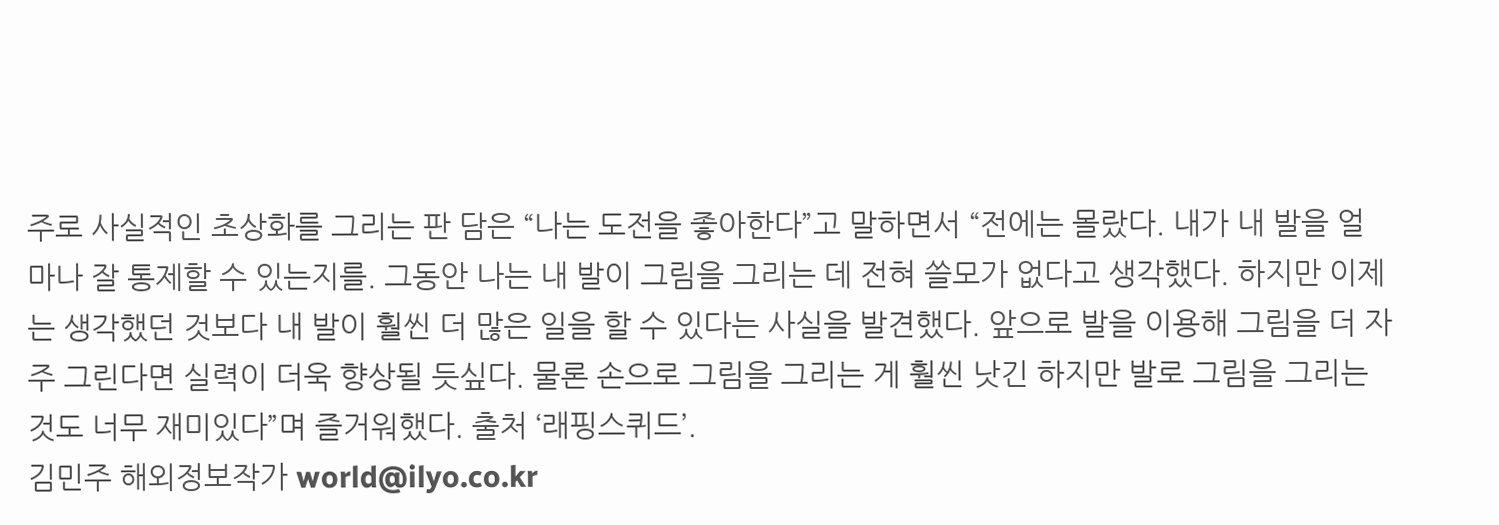주로 사실적인 초상화를 그리는 판 담은 “나는 도전을 좋아한다”고 말하면서 “전에는 몰랐다. 내가 내 발을 얼마나 잘 통제할 수 있는지를. 그동안 나는 내 발이 그림을 그리는 데 전혀 쓸모가 없다고 생각했다. 하지만 이제는 생각했던 것보다 내 발이 훨씬 더 많은 일을 할 수 있다는 사실을 발견했다. 앞으로 발을 이용해 그림을 더 자주 그린다면 실력이 더욱 향상될 듯싶다. 물론 손으로 그림을 그리는 게 훨씬 낫긴 하지만 발로 그림을 그리는 것도 너무 재미있다”며 즐거워했다. 출처 ‘래핑스퀴드’.
김민주 해외정보작가 world@ilyo.co.kr